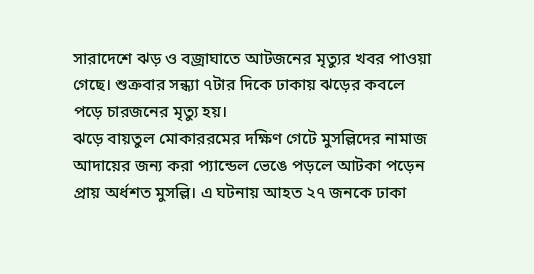সারাদেশে ঝড় ও বজ্রাঘাতে আটজনের মৃত্যুর খবর পাওয়া গেছে। শুক্রবার সন্ধ্যা ৭টার দিকে ঢাকায় ঝড়ের কবলে পড়ে চারজনের মৃত্যু হয়।
ঝড়ে বায়তুল মোকাররমের দক্ষিণ গেটে মুসল্লিদের নামাজ আদায়ের জন্য করা প্যান্ডেল ভেঙে পড়লে আটকা পড়েন প্রায় অর্ধশত মুসল্লি। এ ঘটনায় আহত ২৭ জনকে ঢাকা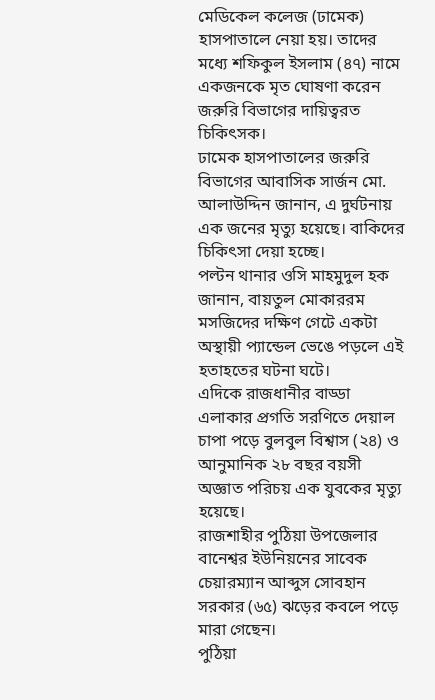মেডিকেল কলেজ (ঢামেক) হাসপাতালে নেয়া হয়। তাদের মধ্যে শফিকুল ইসলাম (৪৭) নামে একজনকে মৃত ঘোষণা করেন জরুরি বিভাগের দায়িত্বরত চিকিৎসক।
ঢামেক হাসপাতালের জরুরি বিভাগের আবাসিক সার্জন মো. আলাউদ্দিন জানান, এ দুর্ঘটনায় এক জনের মৃত্যু হয়েছে। বাকিদের চিকিৎসা দেয়া হচ্ছে।
পল্টন থানার ওসি মাহমুদুল হক জানান, বায়তুল মোকাররম মসজিদের দক্ষিণ গেটে একটা অস্থায়ী প্যান্ডেল ভেঙে পড়লে এই হতাহতের ঘটনা ঘটে।
এদিকে রাজধানীর বাড্ডা এলাকার প্রগতি সরণিতে দেয়াল চাপা পড়ে বুলবুল বিশ্বাস (২৪) ও আনুমানিক ২৮ বছর বয়সী অজ্ঞাত পরিচয় এক যুবকের মৃত্যু হয়েছে।
রাজশাহীর পুঠিয়া উপজেলার বানেশ্বর ইউনিয়নের সাবেক চেয়ারম্যান আব্দুস সোবহান সরকার (৬৫) ঝড়ের কবলে পড়ে মারা গেছেন।
পুঠিয়া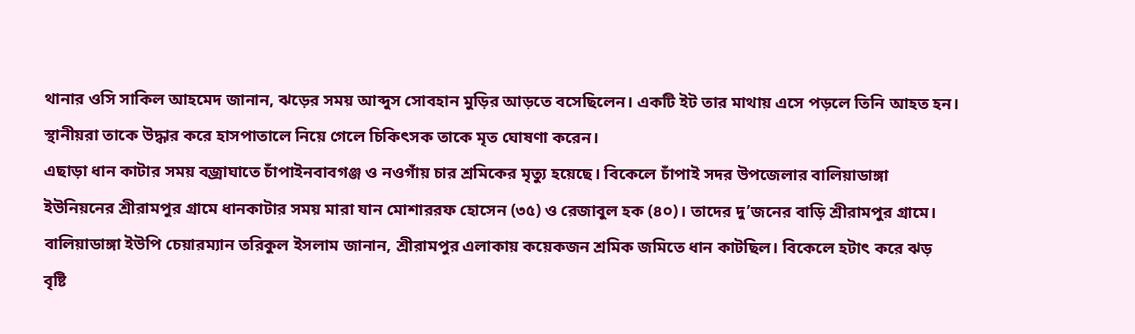থানার ওসি সাকিল আহমেদ জানান, ঝড়ের সময় আব্দুস সোবহান মুড়ির আড়তে বসেছিলেন। একটি ইট তার মাথায় এসে পড়লে তিনি আহত হন। স্থানীয়রা তাকে উদ্ধার করে হাসপাতালে নিয়ে গেলে চিকিৎসক তাকে মৃত ঘোষণা করেন।
এছাড়া ধান কাটার সময় বজ্রাঘাতে চাঁপাইনবাবগঞ্জ ও নওগাঁয় চার শ্রমিকের মৃত্যু হয়েছে। বিকেলে চাঁপাই সদর উপজেলার বালিয়াডাঙ্গা ইউনিয়নের শ্রীরামপুর গ্রামে ধানকাটার সময় মারা যান মোশাররফ হোসেন (৩৫) ও রেজাবুল হক (৪০)। তাদের দু’জনের বাড়ি শ্রীরামপুর গ্রামে।
বালিয়াডাঙ্গা ইউপি চেয়ারম্যান তরিকুল ইসলাম জানান, শ্রীরামপুর এলাকায় কয়েকজন শ্রমিক জমিতে ধান কাটছিল। বিকেলে হটাৎ করে ঝড় বৃষ্টি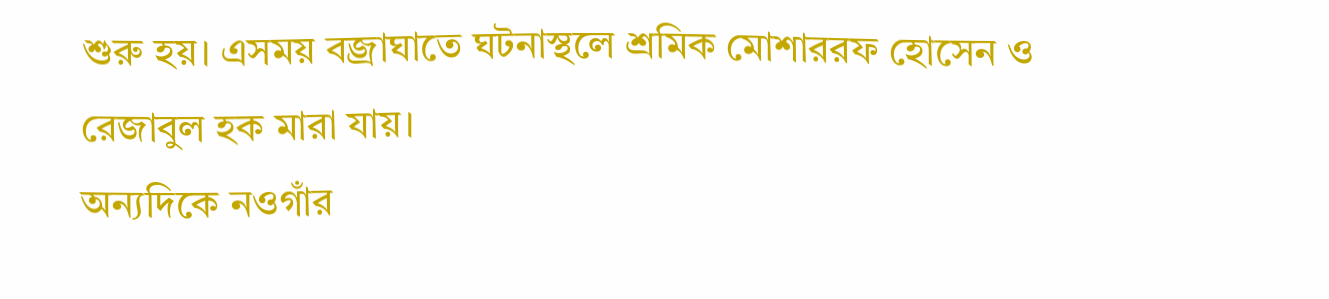শুরু হয়। এসময় বজ্রাঘাতে ঘটনাস্থলে শ্রমিক মোশাররফ হোসেন ও রেজাবুল হক মারা যায়।
অন্যদিকে নওগাঁর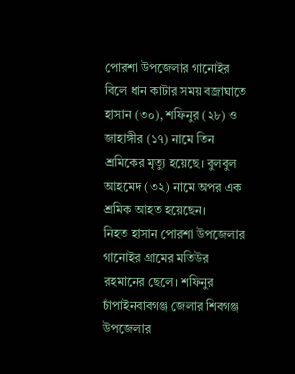পোরশা উপজেলার গানোইর বিলে ধান কাটার সময় বজ্রাঘাতে হাসান (৩০), শফিনুর (২৮) ও জাহাঙ্গীর (১৭) নামে তিন শ্রমিকের মৃত্যু হয়েছে। বুলবুল আহমেদ (৩২) নামে অপর এক শ্রমিক আহত হয়েছেন।
নিহত হাসান পোরশা উপজেলার গানোইর গ্রামের মতিউর রহমানের ছেলে। শফিনুর চাঁপাইনবাবগঞ্জ জেলার শিবগঞ্জ উপজেলার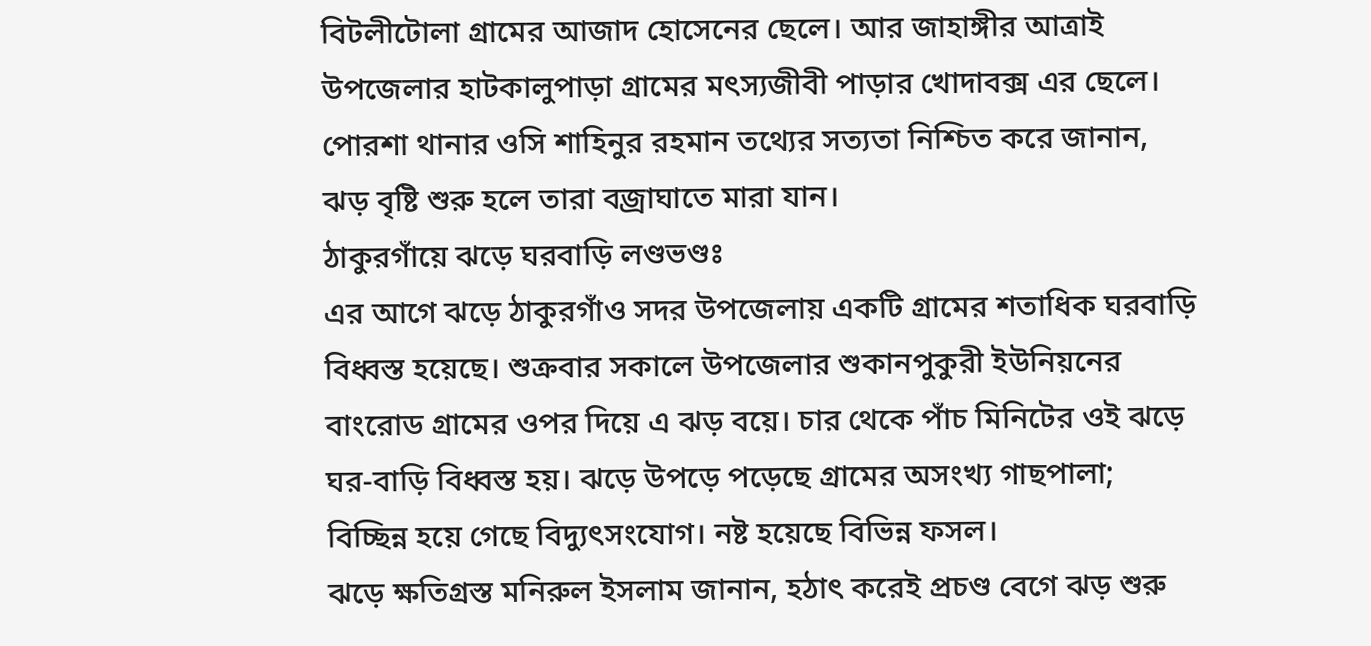বিটলীটোলা গ্রামের আজাদ হোসেনের ছেলে। আর জাহাঙ্গীর আত্রাই উপজেলার হাটকালুপাড়া গ্রামের মৎস্যজীবী পাড়ার খোদাবক্স এর ছেলে।
পোরশা থানার ওসি শাহিনুর রহমান তথ্যের সত্যতা নিশ্চিত করে জানান, ঝড় বৃষ্টি শুরু হলে তারা বজ্রাঘাতে মারা যান।
ঠাকুরগাঁয়ে ঝড়ে ঘরবাড়ি লণ্ডভণ্ডঃ
এর আগে ঝড়ে ঠাকুরগাঁও সদর উপজেলায় একটি গ্রামের শতাধিক ঘরবাড়ি বিধ্বস্ত হয়েছে। শুক্রবার সকালে উপজেলার শুকানপুকুরী ইউনিয়নের বাংরোড গ্রামের ওপর দিয়ে এ ঝড় বয়ে। চার থেকে পাঁচ মিনিটের ওই ঝড়ে ঘর-বাড়ি বিধ্বস্ত হয়। ঝড়ে উপড়ে পড়েছে গ্রামের অসংখ্য গাছপালা; বিচ্ছিন্ন হয়ে গেছে বিদ্যুৎসংযোগ। নষ্ট হয়েছে বিভিন্ন ফসল।
ঝড়ে ক্ষতিগ্রস্ত মনিরুল ইসলাম জানান, হঠাৎ করেই প্রচণ্ড বেগে ঝড় শুরু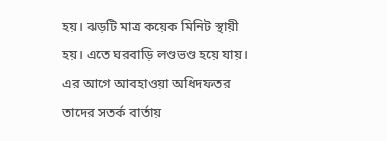হয়। ঝড়টি মাত্র কয়েক মিনিট স্থায়ী হয়। এতে ঘরবাড়ি লণ্ডভণ্ড হয়ে যায়।
এর আগে আবহাওয়া অধিদফতর তাদের সতর্ক বার্তায়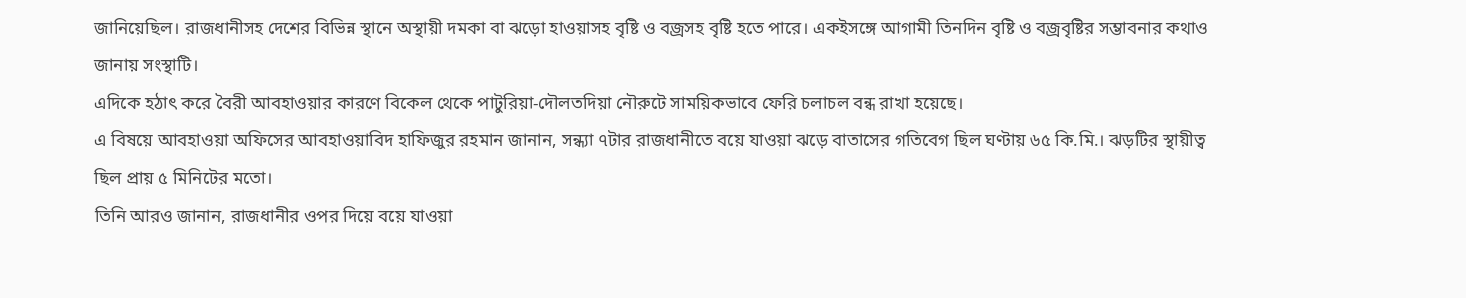জানিয়েছিল। রাজধানীসহ দেশের বিভিন্ন স্থানে অস্থায়ী দমকা বা ঝড়ো হাওয়াসহ বৃষ্টি ও বজ্রসহ বৃষ্টি হতে পারে। একইসঙ্গে আগামী তিনদিন বৃষ্টি ও বজ্রবৃষ্টির সম্ভাবনার কথাও জানায় সংস্থাটি।
এদিকে হঠাৎ করে বৈরী আবহাওয়ার কারণে বিকেল থেকে পাটুরিয়া-দৌলতদিয়া নৌরুটে সাময়িকভাবে ফেরি চলাচল বন্ধ রাখা হয়েছে।
এ বিষয়ে আবহাওয়া অফিসের আবহাওয়াবিদ হাফিজুর রহমান জানান, সন্ধ্যা ৭টার রাজধানীতে বয়ে যাওয়া ঝড়ে বাতাসের গতিবেগ ছিল ঘণ্টায় ৬৫ কি.মি.। ঝড়টির স্থায়ীত্ব ছিল প্রায় ৫ মিনিটের মতো।
তিনি আরও জানান, রাজধানীর ওপর দিয়ে বয়ে যাওয়া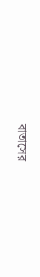বাতাসের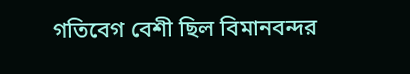গতিবেগ বেশী ছিল বিমানবন্দর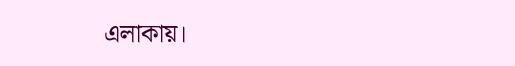এলাকায়।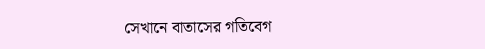সেখানে বাতাসের গতিবেগ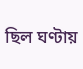ছিল ঘণ্টায়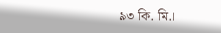৯৩ কি. মি.।